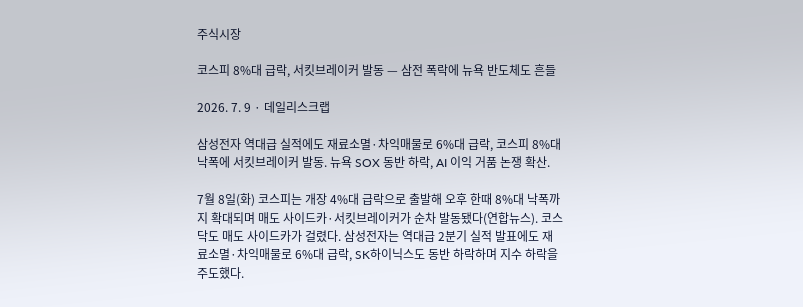주식시장

코스피 8%대 급락, 서킷브레이커 발동 — 삼전 폭락에 뉴욕 반도체도 흔들

2026. 7. 9 · 데일리스크랩

삼성전자 역대급 실적에도 재료소멸·차익매물로 6%대 급락, 코스피 8%대 낙폭에 서킷브레이커 발동. 뉴욕 SOX 동반 하락, AI 이익 거품 논쟁 확산.

7월 8일(화) 코스피는 개장 4%대 급락으로 출발해 오후 한때 8%대 낙폭까지 확대되며 매도 사이드카·서킷브레이커가 순차 발동됐다(연합뉴스). 코스닥도 매도 사이드카가 걸렸다. 삼성전자는 역대급 2분기 실적 발표에도 재료소멸·차익매물로 6%대 급락, SK하이닉스도 동반 하락하며 지수 하락을 주도했다.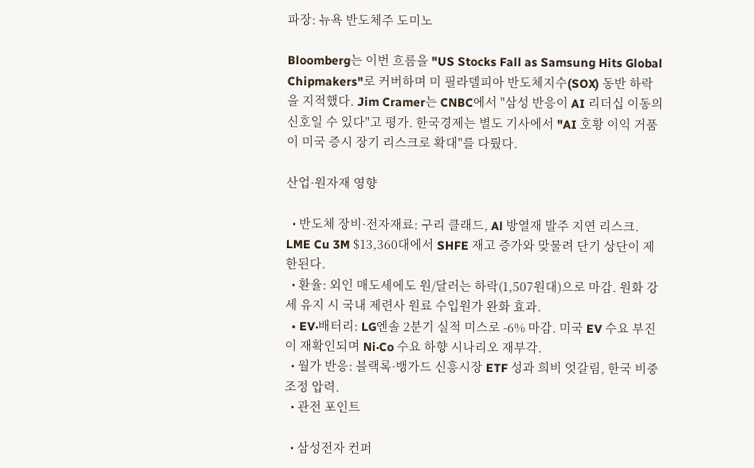파장: 뉴욕 반도체주 도미노

Bloomberg는 이번 흐름을 "US Stocks Fall as Samsung Hits Global Chipmakers"로 커버하며 미 필라델피아 반도체지수(SOX) 동반 하락을 지적했다. Jim Cramer는 CNBC에서 "삼성 반응이 AI 리더십 이동의 신호일 수 있다"고 평가. 한국경제는 별도 기사에서 "AI 호황 이익 거품이 미국 증시 장기 리스크로 확대"를 다뤘다.

산업·원자재 영향

  • 반도체 장비·전자재료: 구리 클래드, Al 방열재 발주 지연 리스크. LME Cu 3M $13,360대에서 SHFE 재고 증가와 맞물려 단기 상단이 제한된다.
  • 환율: 외인 매도세에도 원/달러는 하락(1,507원대)으로 마감. 원화 강세 유지 시 국내 제련사 원료 수입원가 완화 효과.
  • EV·배터리: LG엔솔 2분기 실적 미스로 -6% 마감. 미국 EV 수요 부진이 재확인되며 Ni·Co 수요 하향 시나리오 재부각.
  • 월가 반응: 블랙록·뱅가드 신흥시장 ETF 성과 희비 엇갈림, 한국 비중 조정 압력.
  • 관전 포인트

  • 삼성전자 컨퍼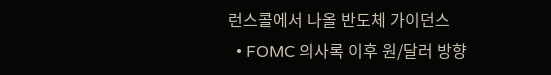런스콜에서 나올 반도체 가이던스
  • FOMC 의사록 이후 원/달러 방향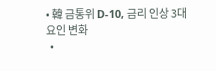• 韓 금통위 D-10, 금리 인상 3대 요인 변화
  •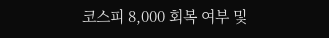코스피 8,000 회복 여부 및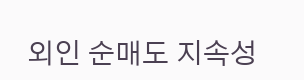외인 순매도 지속성